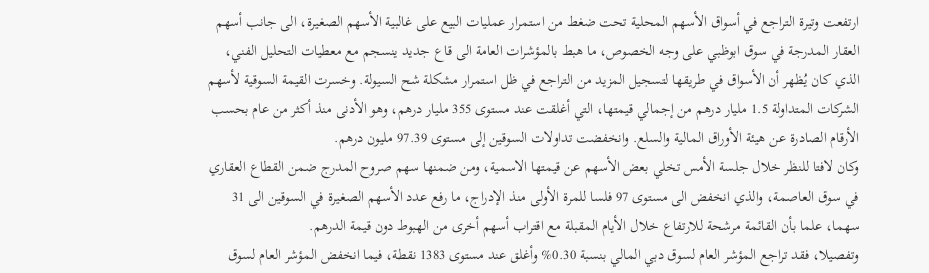ارتفعت وتيرة التراجع في أسواق الأسهم المحلية تحت ضغط من استمرار عمليات البيع على غالبية الأسهم الصغيرة، الى جانب أسهم العقار المدرجة في سوق ابوظبي على وجه الخصوص، ما هبط بالمؤشرات العامة الى قاع جديد ينسجم مع معطيات التحليل الفني، الذي كان يُظهر أن الأسواق في طريقها لتسجيل المزيد من التراجع في ظل استمرار مشكلة شح السيولة. وخسرت القيمة السوقية لأسهم الشركات المتداولة 1.5 مليار درهم من إجمالي قيمتها، التي أغلقت عند مستوى 355 مليار درهم، وهو الأدنى منذ أكثر من عام بحسب الأرقام الصادرة عن هيئة الأوراق المالية والسلع. وانخفضت تداولات السوقين إلى مستوى 97.39 مليون درهم.
وكان لافتا للنظر خلال جلسة الأمس تخلي بعض الأسهم عن قيمتها الاسمية، ومن ضمنها سهم صروح المدرج ضمن القطاع العقاري في سوق العاصمة، والذي انخفض الى مستوى 97 فلسا للمرة الأولى منذ الإدراج، ما رفع عدد الأسهم الصغيرة في السوقين الى 31 سهما، علما بأن القائمة مرشحة للارتفاع خلال الأيام المقبلة مع اقتراب أسهم أخرى من الهبوط دون قيمة الدرهم.
وتفصيلا، فقد تراجع المؤشر العام لسوق دبي المالي بنسبة 0.30% وأغلق عند مستوى 1383 نقطة، فيما انخفض المؤشر العام لسوق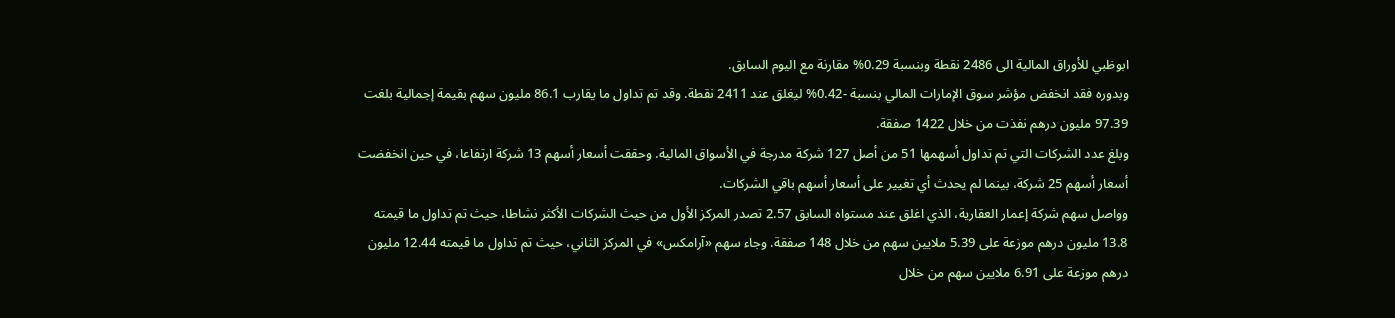ابوظبي للأوراق المالية الى 2486 نقطة وبنسبة 0.29% مقارنة مع اليوم السابق.
وبدوره فقد انخفض مؤشر سوق الإمارات المالي بنسبة -0.42% ليغلق عند 2411 نقطة. وقد تم تداول ما يقارب 86.1 مليون سهم بقيمة إجمالية بلغت 97.39 مليون درهم نفذت من خلال 1422 صفقة.
وبلغ عدد الشركات التي تم تداول أسهمها 51 من أصل 127 شركة مدرجة في الأسواق المالية. وحققت أسعار أسهم 13 شركة ارتفاعا، في حين انخفضت أسعار أسهم 25 شركة، بينما لم يحدث أي تغيير على أسعار أسهم باقي الشركات.
وواصل سهم شركة إعمار العقارية، الذي اغلق عند مستواه السابق 2.57 تصدر المركز الأول من حيث الشركات الأكثر نشاطا، حيث تم تداول ما قيمته 13.8 مليون درهم موزعة على 5.39 ملايين سهم من خلال 148 صفقة. وجاء سهم «آرامكس» في المركز الثاني، حيث تم تداول ما قيمته 12.44 مليون درهم موزعة على 6.91 ملايين سهم من خلال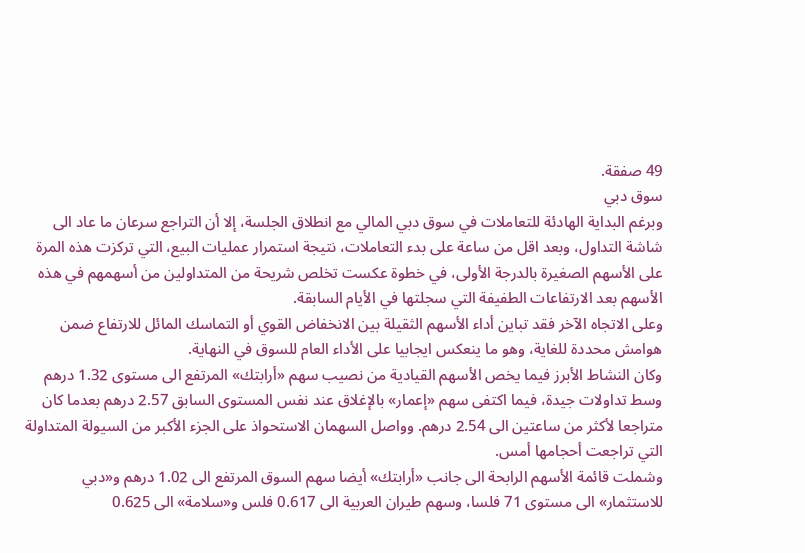49 صفقة.
سوق دبي
وبرغم البداية الهادئة للتعاملات في سوق دبي المالي مع انطلاق الجلسة، إلا أن التراجع سرعان ما عاد الى شاشة التداول، وبعد اقل من ساعة على بدء التعاملات، نتيجة استمرار عمليات البيع، التي تركزت هذه المرة على الأسهم الصغيرة بالدرجة الأولى، في خطوة عكست تخلص شريحة من المتداولين من أسهمهم في هذه الأسهم بعد الارتفاعات الطفيفة التي سجلتها في الأيام السابقة.
وعلى الاتجاه الآخر فقد تباين أداء الأسهم الثقيلة بين الانخفاض القوي أو التماسك المائل للارتفاع ضمن هوامش محددة للغاية، وهو ما ينعكس ايجابيا على الأداء العام للسوق في النهاية.
وكان النشاط الأبرز فيما يخص الأسهم القيادية من نصيب سهم «أرابتك» المرتفع الى مستوى 1.32 درهم وسط تداولات جيدة، فيما اكتفى سهم «إعمار» بالإغلاق عند نفس المستوى السابق 2.57 درهم بعدما كان متراجعا لأكثر من ساعتين الى 2.54 درهم. وواصل السهمان الاستحواذ على الجزء الأكبر من السيولة المتداولة التي تراجعت أحجامها أمس.
وشملت قائمة الأسهم الرابحة الى جانب «أرابتك» أيضا سهم السوق المرتفع الى 1.02 درهم و«دبي للاستثمار» الى مستوى 71 فلسا، وسهم طيران العربية الى 0.617 فلس و«سلامة» الى 0.625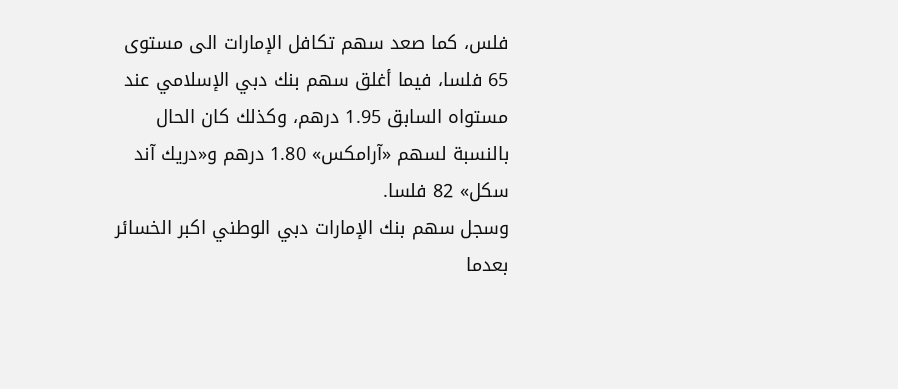فلس، كما صعد سهم تكافل الإمارات الى مستوى 65 فلسا، فيما أغلق سهم بنك دبي الإسلامي عند مستواه السابق 1.95 درهم، وكذلك كان الحال بالنسبة لسهم «آرامكس» 1.80 درهم و«دريك آند سكل» 82 فلسا.
وسجل سهم بنك الإمارات دبي الوطني اكبر الخسائر بعدما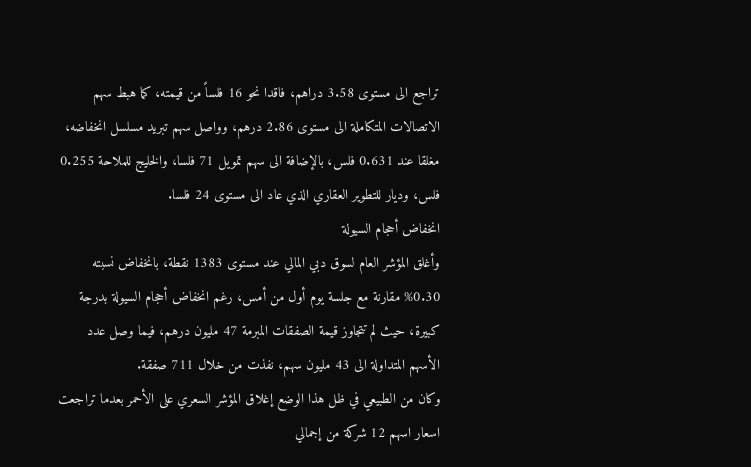تراجع الى مستوى 3.58 دراهم، فاقدا نحو 16 فلساً من قيمته، كما هبط سهم الاتصالات المتكاملة الى مستوى 2.86 درهم، وواصل سهم تبريد مسلسل انخفاضه، مغلقا عند 0.631 فلس، بالإضافة الى سهم تمويل 71 فلسا، والخليج للملاحة 0.255 فلس، وديار للتطوير العقاري الذي عاد الى مستوى 24 فلسا.
انخفاض أحجام السيولة
وأغلق المؤشر العام لسوق دبي المالي عند مستوى 1383 نقطة، بانخفاض نسبته 0.30% مقارنة مع جلسة يوم أول من أمس، رغم انخفاض أحجام السيولة بدرجة كبيرة، حيث لم تتجاوز قيمة الصفقات المبرمة 47 مليون درهم، فيما وصل عدد الأسهم المتداولة الى 43 مليون سهم، نفذت من خلال 711 صفقة.
وكان من الطبيعي في ظل هذا الوضع إغلاق المؤشر السعري على الأحمر بعدما تراجعت اسعار اسهم 12 شركة من إجمالي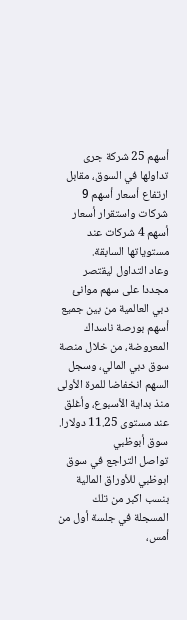أسهم 25 شركة جرى تداولها في السوق، مقابل ارتفاع أسعار أسهم 9 شركات واستقرار أسعار أسهم 4 شركات عند مستوياتها السابقة.
وعاد التداول ليقتصر مجددا على سهم موانئ دبي العالمية من بين جميع أسهم بورصة ناسداك المعروضة، من خلال منصة سوق دبي المالي، وسجل السهم انخفاضا للمرة الأولى منذ بداية الأسبوع، وأغلق عند مستوى 11.25 دولارا.
سوق أبوظبي
تواصل التراجع في سوق ابوظبي للأوراق المالية بنسب اكبر من تلك المسجلة في جلسة أول من أمس،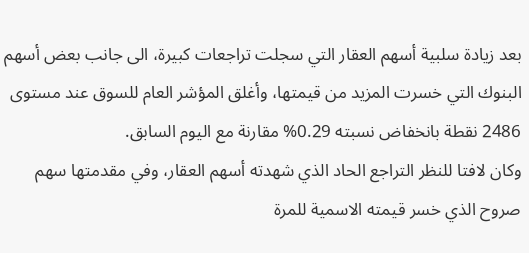بعد زيادة سلبية أسهم العقار التي سجلت تراجعات كبيرة، الى جانب بعض أسهم البنوك التي خسرت المزيد من قيمتها، وأغلق المؤشر العام للسوق عند مستوى 2486 نقطة بانخفاض نسبته 0.29% مقارنة مع اليوم السابق.
وكان لافتا للنظر التراجع الحاد الذي شهدته أسهم العقار، وفي مقدمتها سهم صروح الذي خسر قيمته الاسمية للمرة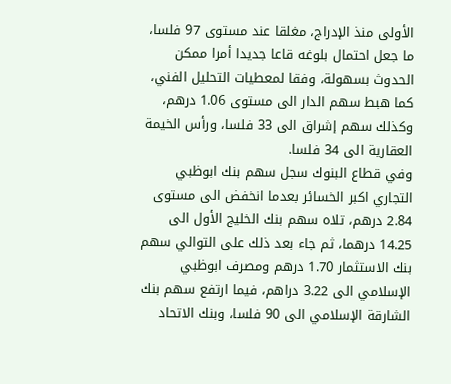الأولى منذ الإدراج، مغلقا عند مستوى 97 فلسا، ما جعل احتمال بلوغه قاعا جديدا أمرا ممكن الحدوث بسهولة، وفقا لمعطيات التحليل الفني، كما هبط سهم الدار الى مستوى 1.06 درهم، وكذلك سهم إشراق الى 33 فلسا، ورأس الخيمة العقارية الى 34 فلسا.
وفي قطاع البنوك سجل سهم بنك ابوظبي التجاري اكبر الخسائر بعدما انخفض الى مستوى 2.84 درهم، تلاه سهم بنك الخليج الأول الى 14.25 درهما، ثم جاء بعد ذلك على التوالي سهم بنك الاستثمار 1.70 درهم ومصرف ابوظبي الإسلامي الى 3.22 دراهم، فيما ارتفع سهم بنك الشارقة الإسلامي الى 90 فلسا، وبنك الاتحاد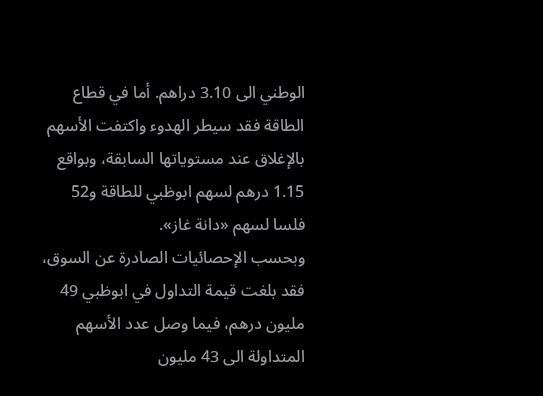الوطني الى 3.10 دراهم. أما في قطاع الطاقة فقد سيطر الهدوء واكتفت الأسهم بالإغلاق عند مستوياتها السابقة، وبواقع 1.15 درهم لسهم ابوظبي للطاقة و52 فلسا لسهم «دانة غاز».
وبحسب الإحصائيات الصادرة عن السوق، فقد بلغت قيمة التداول في ابوظبي 49 مليون درهم، فيما وصل عدد الأسهم المتداولة الى 43 مليون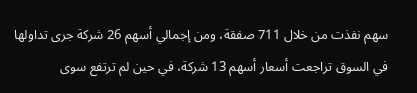سهم نفذت من خلال 711 صفقة، ومن إجمالي أسهم 26 شركة جرى تداولها في السوق تراجعت أسعار أسهم 13 شركة، في حين لم ترتفع سوى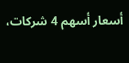أسعار أسهم 4 شركات،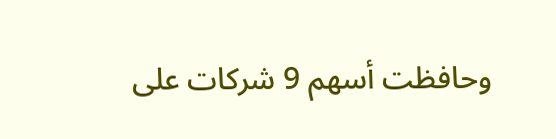وحافظت أسهم 9 شركات على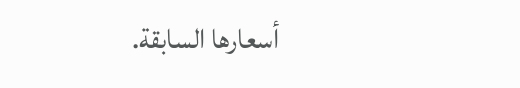أسعارها السابقة.